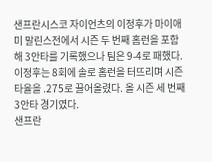샌프란시스코 자이언츠의 이정후가 마이애미 말린스전에서 시즌 두 번째 홈런을 포함해 3안타를 기록했으나 팀은 9-4로 패했다. 이정후는 8회에 솔로 홈런을 터뜨리며 시즌 타율을 .275로 끌어올렸다. 올 시즌 세 번째 3안타 경기였다.
샌프란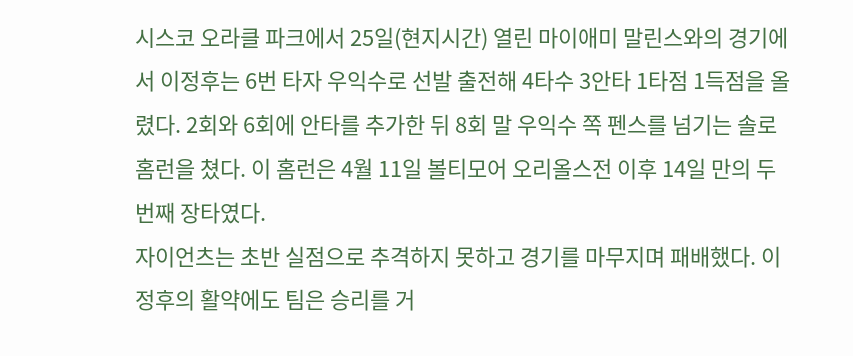시스코 오라클 파크에서 25일(현지시간) 열린 마이애미 말린스와의 경기에서 이정후는 6번 타자 우익수로 선발 출전해 4타수 3안타 1타점 1득점을 올렸다. 2회와 6회에 안타를 추가한 뒤 8회 말 우익수 쪽 펜스를 넘기는 솔로 홈런을 쳤다. 이 홈런은 4월 11일 볼티모어 오리올스전 이후 14일 만의 두 번째 장타였다.
자이언츠는 초반 실점으로 추격하지 못하고 경기를 마무지며 패배했다. 이정후의 활약에도 팀은 승리를 거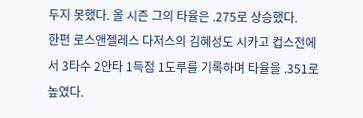두지 못했다. 올 시즌 그의 타율은 .275로 상승했다.
한편 로스앤젤레스 다저스의 김혜성도 시카고 컵스전에서 3타수 2안타 1득점 1도루를 기록하며 타율을 .351로 높였다.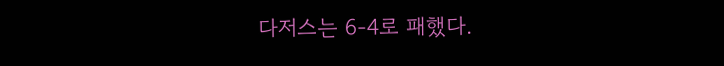다저스는 6-4로 패했다.